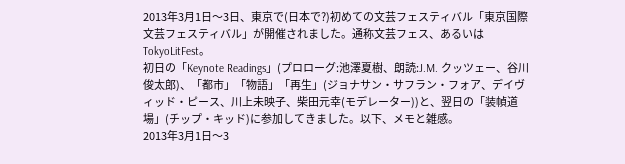2013年3月1日〜3日、東京で(日本で?)初めての文芸フェスティバル「東京国際文芸フェスティバル」が開催されました。通称文芸フェス、あるいは TokyoLitFest。
初日の「Keynote Readings」(プロローグ:池澤夏樹、朗読:J.M. クッツェー、谷川俊太郎)、「都市」「物語」「再生」(ジョナサン・サフラン・フォア、デイヴィッド・ピース、川上未映子、柴田元幸(モデレーター))と、翌日の「装幀道場」(チップ・キッド)に参加してきました。以下、メモと雑感。
2013年3月1日〜3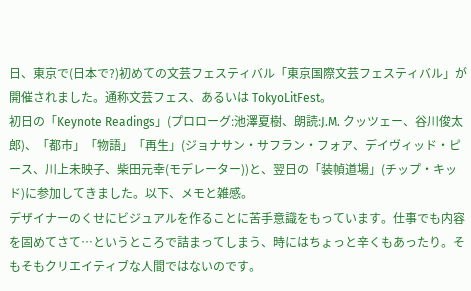日、東京で(日本で?)初めての文芸フェスティバル「東京国際文芸フェスティバル」が開催されました。通称文芸フェス、あるいは TokyoLitFest。
初日の「Keynote Readings」(プロローグ:池澤夏樹、朗読:J.M. クッツェー、谷川俊太郎)、「都市」「物語」「再生」(ジョナサン・サフラン・フォア、デイヴィッド・ピース、川上未映子、柴田元幸(モデレーター))と、翌日の「装幀道場」(チップ・キッド)に参加してきました。以下、メモと雑感。
デザイナーのくせにビジュアルを作ることに苦手意識をもっています。仕事でも内容を固めてさて…というところで詰まってしまう、時にはちょっと辛くもあったり。そもそもクリエイティブな人間ではないのです。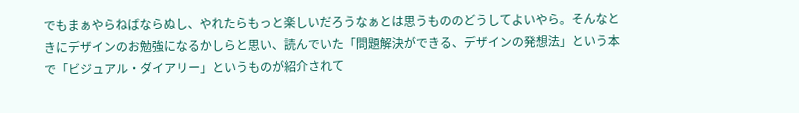でもまぁやらねばならぬし、やれたらもっと楽しいだろうなぁとは思うもののどうしてよいやら。そんなときにデザインのお勉強になるかしらと思い、読んでいた「問題解決ができる、デザインの発想法」という本で「ビジュアル・ダイアリー」というものが紹介されて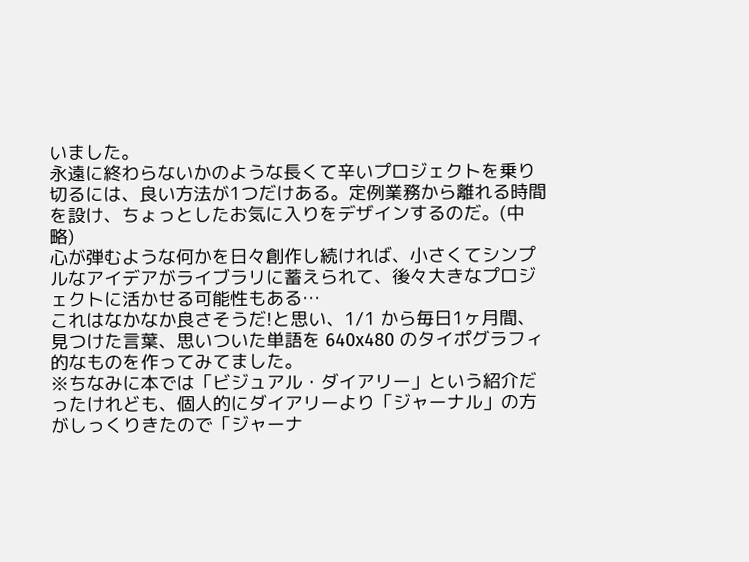いました。
永遠に終わらないかのような長くて辛いプロジェクトを乗り切るには、良い方法が1つだけある。定例業務から離れる時間を設け、ちょっとしたお気に入りをデザインするのだ。(中略)
心が弾むような何かを日々創作し続ければ、小さくてシンプルなアイデアがライブラリに蓄えられて、後々大きなプロジェクトに活かせる可能性もある…
これはなかなか良さそうだ!と思い、1/1 から毎日1ヶ月間、見つけた言葉、思いついた単語を 640x480 のタイポグラフィ的なものを作ってみてました。
※ちなみに本では「ビジュアル・ダイアリー」という紹介だったけれども、個人的にダイアリーより「ジャーナル」の方がしっくりきたので「ジャーナ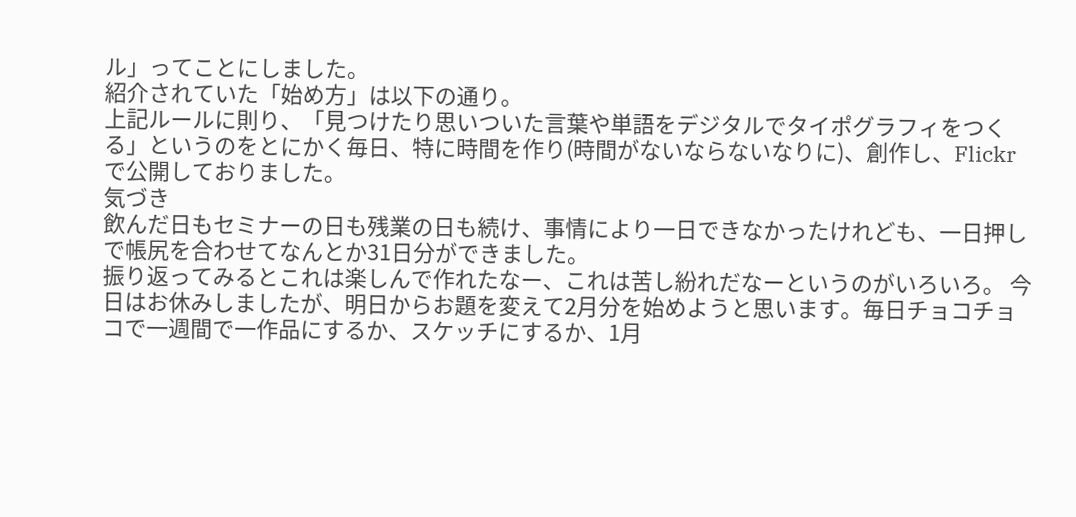ル」ってことにしました。
紹介されていた「始め方」は以下の通り。
上記ルールに則り、「見つけたり思いついた言葉や単語をデジタルでタイポグラフィをつくる」というのをとにかく毎日、特に時間を作り(時間がないならないなりに)、創作し、Flickr で公開しておりました。
気づき
飲んだ日もセミナーの日も残業の日も続け、事情により一日できなかったけれども、一日押しで帳尻を合わせてなんとか31日分ができました。
振り返ってみるとこれは楽しんで作れたなー、これは苦し紛れだなーというのがいろいろ。 今日はお休みしましたが、明日からお題を変えて2月分を始めようと思います。毎日チョコチョコで一週間で一作品にするか、スケッチにするか、1月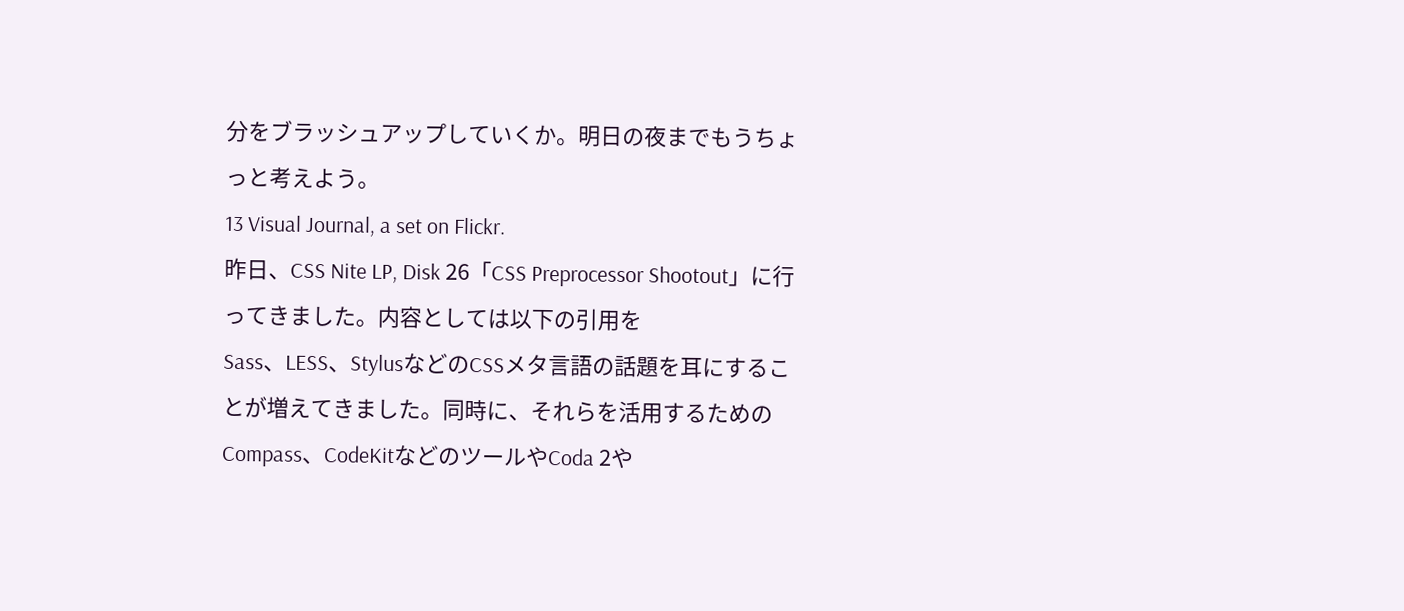分をブラッシュアップしていくか。明日の夜までもうちょっと考えよう。
13 Visual Journal, a set on Flickr.
昨日、CSS Nite LP, Disk 26「CSS Preprocessor Shootout」に行ってきました。内容としては以下の引用を
Sass、LESS、StylusなどのCSSメタ言語の話題を耳にすることが増えてきました。同時に、それらを活用するためのCompass、CodeKitなどのツールやCoda 2や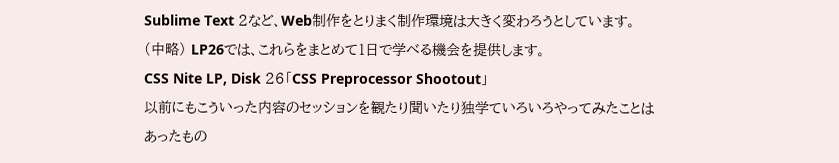Sublime Text 2など、Web制作をとりまく制作環境は大きく変わろうとしています。 (中略) LP26では、これらをまとめて1日で学べる機会を提供します。
CSS Nite LP, Disk 26「CSS Preprocessor Shootout」
以前にもこういった内容のセッションを観たり聞いたり独学ていろいろやってみたことはあったもの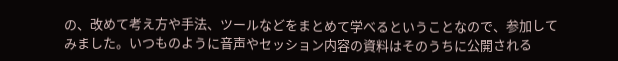の、改めて考え方や手法、ツールなどをまとめて学べるということなので、参加してみました。いつものように音声やセッション内容の資料はそのうちに公開される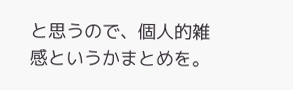と思うので、個人的雑感というかまとめを。